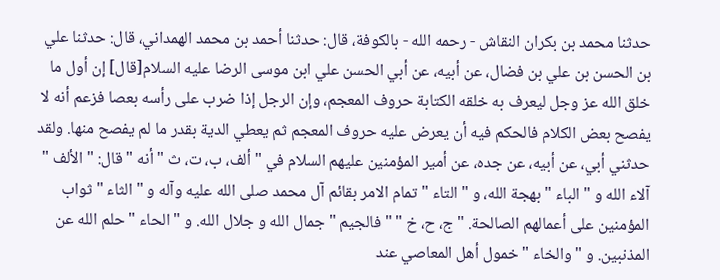حدثنا محمد بن بكران النقاش - رحمه الله - بالكوفة، قال: حدثنا أحمد بن محمد الهمداني، قال: حدثنا علي بن الحسن بن علي بن فضال، عن أبيه، عن أبي الحسن علي ابن موسى الرضا عليه السلام[قال] إن أول ما خلق الله عز وجل ليعرف به خلقه الكتابة حروف المعجم، وإن الرجل إذا ضرب على رأسه بعصا فزعم أنه لا يفصح بعض الكلام فالحكم فيه أن يعرض عليه حروف المعجم ثم يعطي الدية بقدر ما لم يفصح منها. ولقد حدثني أبي، عن أبيه، عن جده، عن أمير المؤمنين عليهم السلام في " ألف، ب، ت، ث " أنه " قال: " الألف " آلاء الله و " الباء " بهجة الله، و " التاء " تمام الامر بقائم آل محمد صلى الله عليه وآله و " الثاء " ثواب المؤمنين على أعمالهم الصالحة. " ج، ح، خ " " فالجيم " جمال الله و جلال الله. و " الحاء " حلم الله عن المذنبين. و " والخاء " خمول أهل المعاصي عند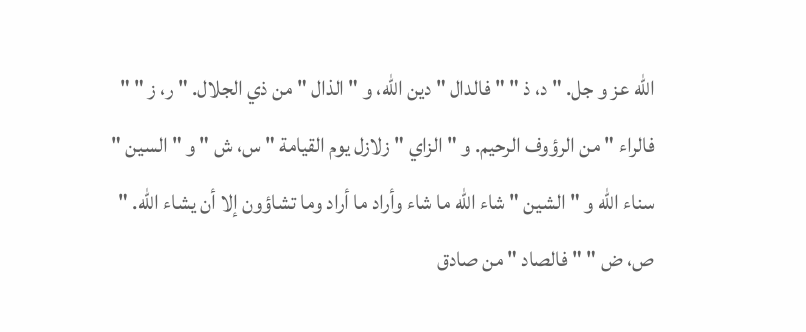الله عز و جل. " د، ذ " " فالدال " دين الله، و " الذال " من ذي الجلال. " ر، ز " " فالراء " من الرؤوف الرحيم. و " الزاي " زلازل يوم القيامة " س، ش " و " السين " سناء الله و " الشين " شاء الله ما شاء وأراد ما أراد وما تشاؤون إلا أن يشاء الله. " ص، ض " " فالصاد " من صادق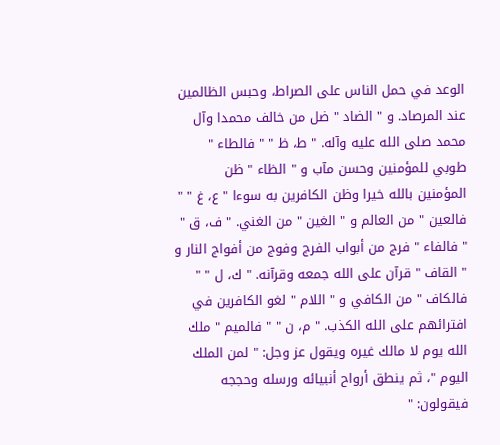الوعد في حمل الناس على الصراط، وحبس الظالمين عند المرصاد. و " الضاد " ضل من خالف محمدا وآل محمد صلى الله عليه وآله. " ط، ظ " " فالطاء " طوبي للمؤمنين وحسن مآب و " الظاء " ظن المؤمنين بالله خيرا وظن الكافرين به سوءا " ع، غ " " فالعين " من العالم و " الغين " من الغني. " ف، ق " " فالفاء " فرج من أبواب الفرج وفوج من أفواج النار و " القاف " قرآن على الله جمعه وقرآنه. " ك، ل " " فالكاف " من الكافي و " اللام " لغو الكافرين في افترائهم على الله الكذب. " م، ن " " فالميم " ملك الله يوم لا مالك غيره ويقول عز وجل: " لمن الملك اليوم "، ثم ينطق أرواح أنبيائه ورسله وحججه فيقولون: "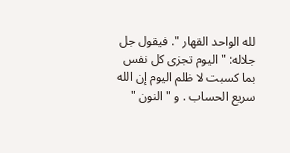لله الواحد القهار ". فيقول جل جلاله: " اليوم تجزى كل نفس بما كسبت لا ظلم اليوم إن الله سريع الحساب . و " النون "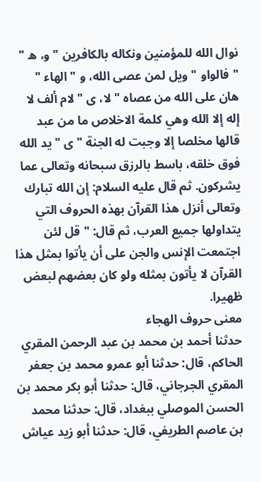نوال الله للمؤمنين ونكاله بالكافرين " و، ه " " فالواو " ويل لمن عصى الله، و " الهاء " هان على الله من عصاه " لا، ى " لام ألف لا إله إلا الله وهي كلمة الاخلاص ما من عبد قالها مخلصا إلا وجبت له الجنة " ى " يد الله فوق خلقه، باسط بالرزق سبحانه وتعالى عما يشركون. ثم قال عليه السلام: إن الله تبارك وتعالى أنزل هذا القرآن بهذه الحروف التي يتداولها جميع العرب، ثم قال: " قل لئن اجتمعت الإنس والجن على أن يأتوا بمثل هذا القرآن لا يأتون بمثله ولو كان بعضهم لبعض ظهيرا.
معنى حروف الهجاء
حدثنا أحمد بن محمد بن عبد الرحمن المقري الحاكم، قال: حدثنا أبو عمرو محمد بن جعفر المقري الجرجاني، قال: حدثنا أبو بكر محمد بن الحسن الموصلي ببغداد، قال: حدثنا محمد بن عاصم الطريفي، قال: حدثنا أبو زيد عياش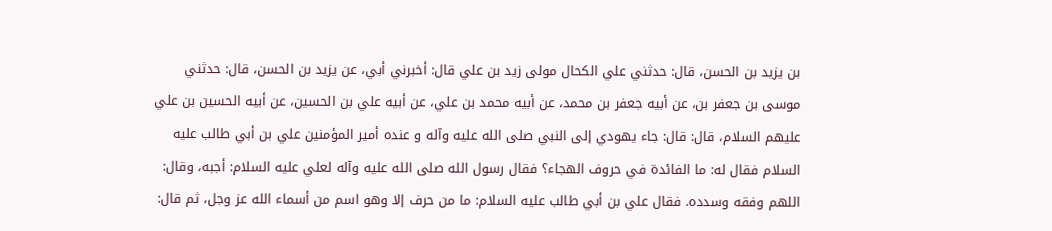بن يزيد بن الحسن، قال: حدثني علي الكحال مولى زيد بن علي قال: أخبرني أبي، عن يزيد بن الحسن، قال: حدثني موسى بن جعفر بن، عن أبيه جعفر بن محمد، عن أبيه محمد بن علي، عن أبيه علي بن الحسين، عن أبيه الحسين بن علي عليهم السلام، قال: قال: جاء يهودي إلى النبي صلى الله عليه وآله و عنده أمير المؤمنين علي بن أبي طالب عليه السلام فقال له: ما الفائدة في حروف الهجاء؟ فقال رسول الله صلى الله عليه وآله لعلي عليه السلام: أجبه، وقال: اللهم وفقه وسدده. فقال علي بن أبي طالب عليه السلام: ما من حرف إلا وهو اسم من أسماء الله عز وجل، ثم قال: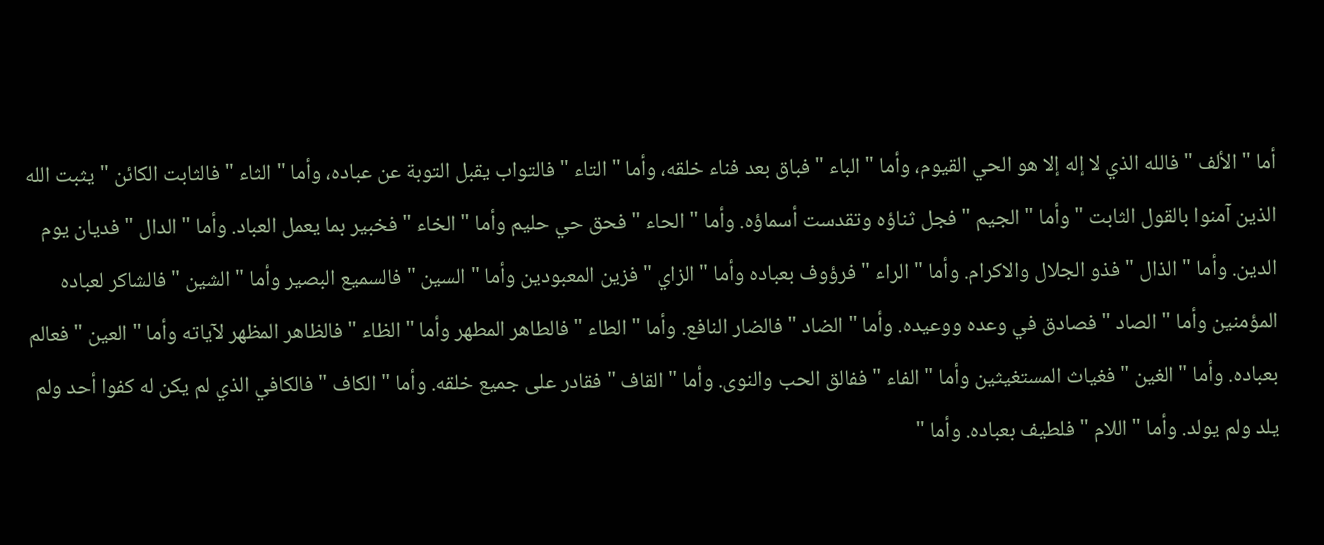أما " الألف " فالله الذي لا إله إلا هو الحي القيوم، وأما " الباء " فباق بعد فناء خلقه، وأما " التاء " فالتواب يقبل التوبة عن عباده، وأما " الثاء " فالثابت الكائن " يثبت الله الذين آمنوا بالقول الثابت " وأما " الجيم " فجل ثناؤه وتقدست أسماؤه. وأما " الحاء " فحق حي حليم وأما " الخاء " فخبير بما يعمل العباد. وأما " الدال " فديان يوم الدين. وأما " الذال " فذو الجلال والاكرام. وأما " الراء " فرؤوف بعباده وأما " الزاي " فزين المعبودين وأما " السين " فالسميع البصير وأما " الشين " فالشاكر لعباده المؤمنين وأما " الصاد " فصادق في وعده ووعيده. وأما " الضاد " فالضار النافع. وأما " الطاء " فالطاهر المطهر وأما " الظاء " فالظاهر المظهر لآياته وأما " العين " فعالم بعباده. وأما " الغين " فغياث المستغيثين وأما " الفاء " ففالق الحب والنوى. وأما " القاف " فقادر على جميع خلقه. وأما " الكاف " فالكافي الذي لم يكن له كفوا أحد ولم يلد ولم يولد. وأما " اللام " فلطيف بعباده. وأما "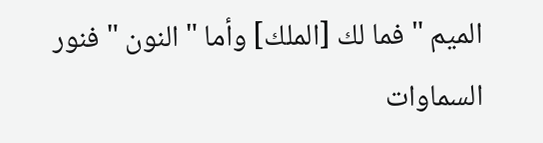الميم " فما لك [الملك] وأما " النون " فنور السماوات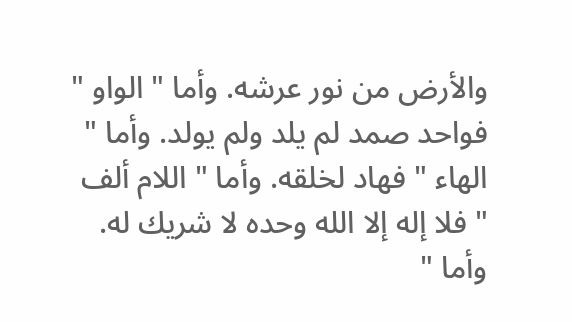والأرض من نور عرشه. وأما " الواو " فواحد صمد لم يلد ولم يولد. وأما " الهاء " فهاد لخلقه. وأما " اللام ألف " فلا إله إلا الله وحده لا شريك له. وأما "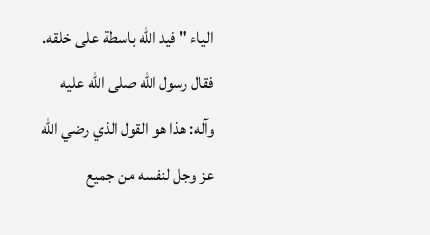الياء " فيد الله باسطة على خلقه. فقال رسول الله صلى الله عليه وآله: هذا هو القول الذي رضي الله عز وجل لنفسه من جميع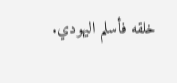خلقه فأسلم اليهودي.